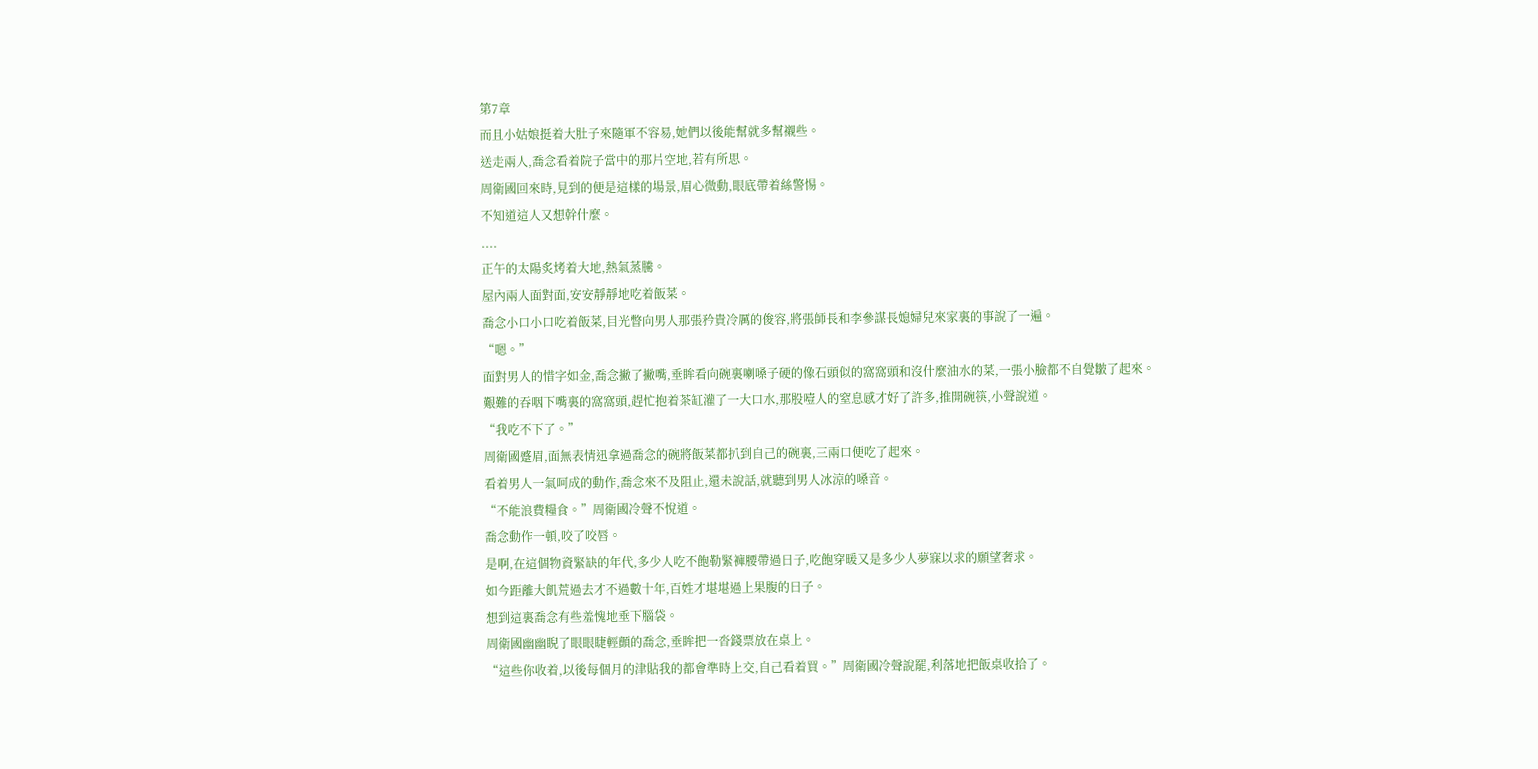第7章
而且小姑娘挺着大肚子來隨軍不容易,她們以後能幫就多幫襯些。
送走兩人,喬念看着院子當中的那片空地,若有所思。
周衛國回來時,見到的便是這樣的場景,眉心微動,眼底帶着絲警惕。
不知道這人又想幹什麼。
....
正午的太陽炙烤着大地,熱氣蒸騰。
屋內兩人面對面,安安靜靜地吃着飯菜。
喬念小口小口吃着飯菜,目光瞥向男人那張矜貴冷厲的俊容,將張師長和李參謀長媳婦兒來家裏的事說了一遍。
“嗯。”
面對男人的惜字如金,喬念撇了撇嘴,垂眸看向碗裏喇嗓子硬的像石頭似的窩窩頭和沒什麼油水的菜,一張小臉都不自覺皺了起來。
艱難的吞咽下嘴裏的窩窩頭,趕忙抱着茶缸灌了一大口水,那股噎人的窒息感才好了許多,推開碗筷,小聲說道。
“我吃不下了。”
周衛國蹙眉,面無表情迅拿過喬念的碗將飯菜都扒到自己的碗裏,三兩口便吃了起來。
看着男人一氣呵成的動作,喬念來不及阻止,還未說話,就聽到男人冰涼的嗓音。
“不能浪費糧食。”周衛國冷聲不悅道。
喬念動作一頓,咬了咬唇。
是啊,在這個物資緊缺的年代,多少人吃不飽勒緊褲腰帶過日子,吃飽穿暖又是多少人夢寐以求的願望奢求。
如今距離大飢荒過去才不過數十年,百姓才堪堪過上果腹的日子。
想到這裏喬念有些羞愧地垂下腦袋。
周衛國幽幽睨了眼眼睫輕顫的喬念,垂眸把一沓錢票放在桌上。
“這些你收着,以後每個月的津貼我的都會準時上交,自己看着買。”周衛國冷聲說罷,利落地把飯桌收拾了。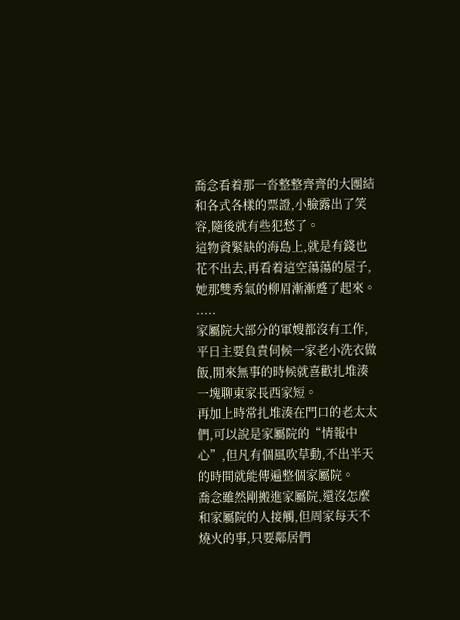喬念看着那一沓整整齊齊的大團結和各式各樣的票證,小臉露出了笑容,隨後就有些犯愁了。
這物資緊缺的海島上,就是有錢也花不出去,再看着這空蕩蕩的屋子,她那雙秀氣的柳眉漸漸蹙了起來。
.....
家屬院大部分的軍嫂都沒有工作,平日主要負責伺候一家老小洗衣做飯,閒來無事的時候就喜歡扎堆湊一塊聊東家長西家短。
再加上時常扎堆湊在門口的老太太們,可以說是家屬院的“情報中心”,但凡有個風吹草動,不出半天的時間就能傳遍整個家屬院。
喬念雖然剛搬進家屬院,還沒怎麼和家屬院的人接觸,但周家每天不燒火的事,只要鄰居們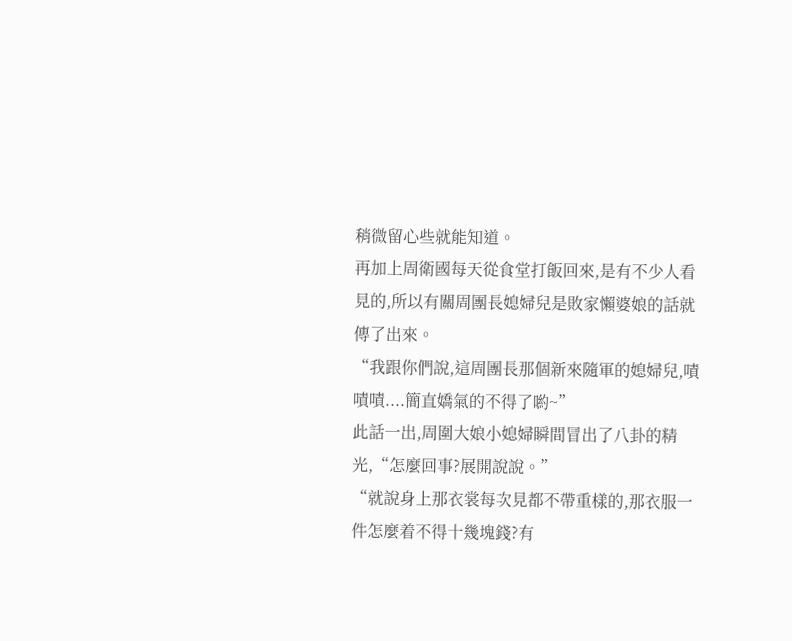稍微留心些就能知道。
再加上周衛國每天從食堂打飯回來,是有不少人看見的,所以有關周團長媳婦兒是敗家懶婆娘的話就傳了出來。
“我跟你們說,這周團長那個新來隨軍的媳婦兒,嘖嘖嘖....簡直嬌氣的不得了喲~”
此話一出,周圍大娘小媳婦瞬間冒出了八卦的精光,“怎麼回事?展開說說。”
“就說身上那衣裳每次見都不帶重樣的,那衣服一件怎麼着不得十幾塊錢?有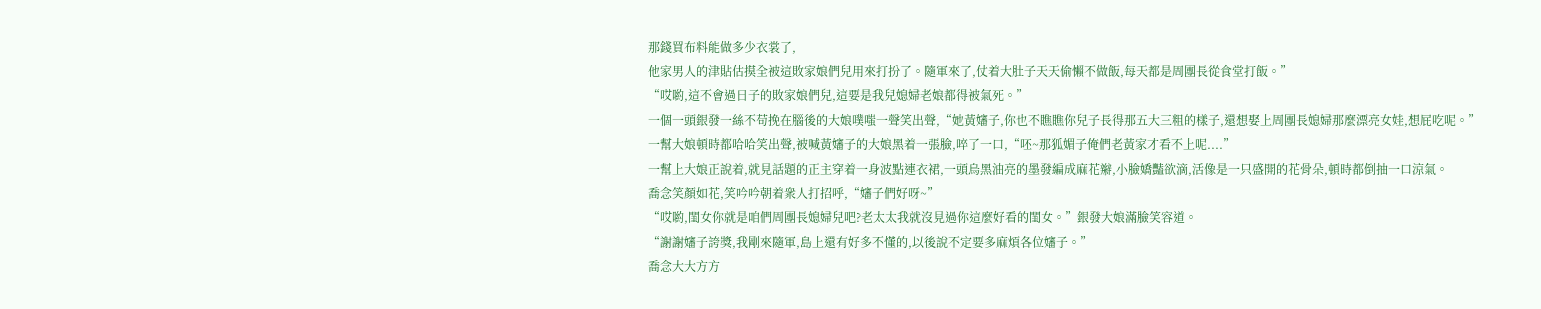那錢買布料能做多少衣裳了,
他家男人的津貼估摸全被這敗家娘們兒用來打扮了。隨軍來了,仗着大肚子天天偷懶不做飯,每天都是周團長從食堂打飯。”
“哎喲,這不會過日子的敗家娘們兒,這要是我兒媳婦老娘都得被氣死。”
一個一頭銀發一絲不苟挽在腦後的大娘噗嗤一聲笑出聲,“她黃嬸子,你也不瞧瞧你兒子長得那五大三粗的樣子,還想娶上周團長媳婦那麼漂亮女娃,想屁吃呢。”
一幫大娘頓時都哈哈笑出聲,被喊黃嬸子的大娘黑着一張臉,啐了一口,“呸~那狐媚子俺們老黃家才看不上呢....”
一幫上大娘正說着,就見話題的正主穿着一身波點連衣裙,一頭烏黑油亮的墨發編成麻花辮,小臉嬌豔欲滴,活像是一只盛開的花骨朵,頓時都倒抽一口涼氣。
喬念笑顏如花,笑吟吟朝着衆人打招呼,“嬸子們好呀~”
“哎喲,閨女你就是咱們周團長媳婦兒吧?老太太我就沒見過你這麼好看的閨女。”銀發大娘滿臉笑容道。
“謝謝嬸子誇獎,我剛來隨軍,島上還有好多不懂的,以後說不定要多麻煩各位嬸子。”
喬念大大方方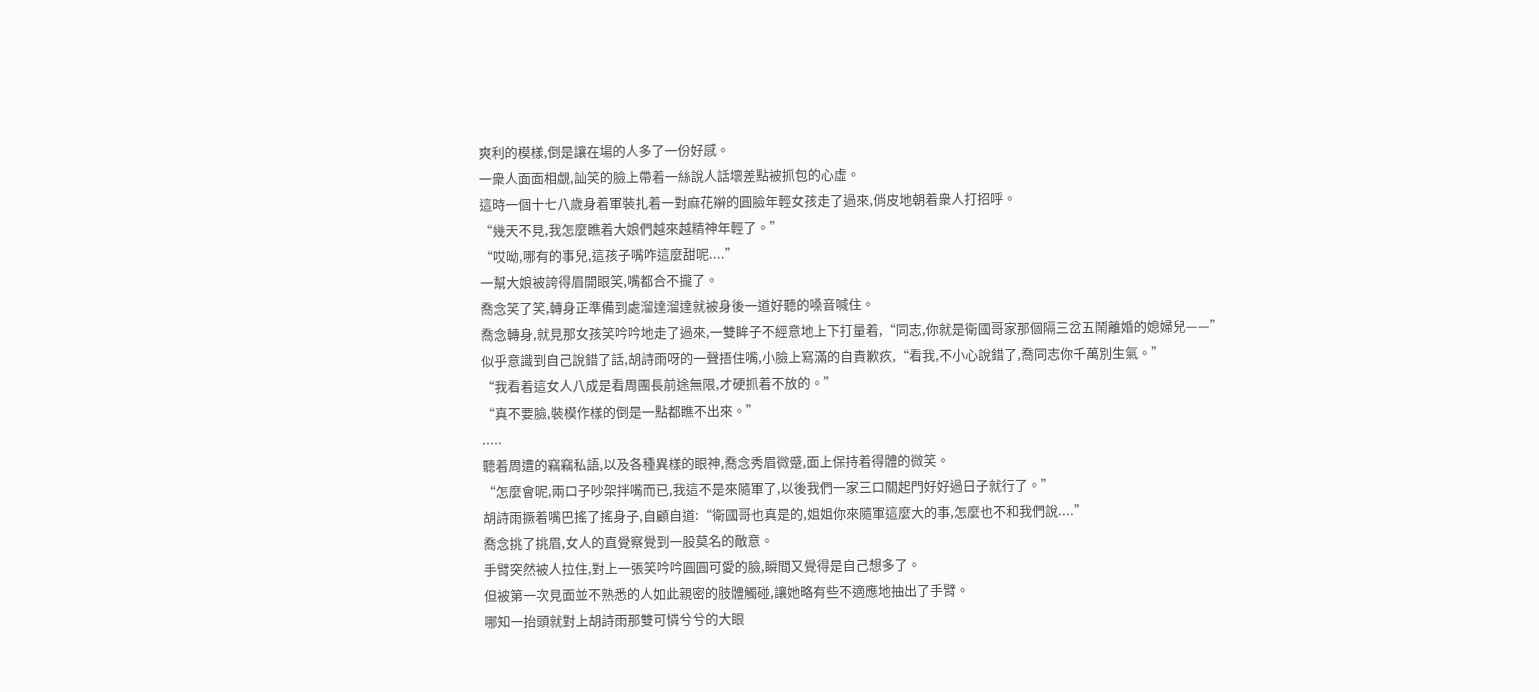爽利的模樣,倒是讓在場的人多了一份好感。
一衆人面面相覷,訕笑的臉上帶着一絲說人話壞差點被抓包的心虛。
這時一個十七八歲身着軍裝扎着一對麻花辮的圓臉年輕女孩走了過來,俏皮地朝着衆人打招呼。
“幾天不見,我怎麼瞧着大娘們越來越精神年輕了。”
“哎呦,哪有的事兒,這孩子嘴咋這麼甜呢....”
一幫大娘被誇得眉開眼笑,嘴都合不攏了。
喬念笑了笑,轉身正準備到處溜達溜達就被身後一道好聽的嗓音喊住。
喬念轉身,就見那女孩笑吟吟地走了過來,一雙眸子不經意地上下打量着,“同志,你就是衛國哥家那個隔三岔五鬧離婚的媳婦兒——”
似乎意識到自己說錯了話,胡詩雨呀的一聲捂住嘴,小臉上寫滿的自責歉疚,“看我,不小心說錯了,喬同志你千萬別生氣。”
“我看着這女人八成是看周團長前途無限,才硬抓着不放的。”
“真不要臉,裝模作樣的倒是一點都瞧不出來。”
.....
聽着周遭的竊竊私語,以及各種異樣的眼神,喬念秀眉微蹙,面上保持着得體的微笑。
“怎麼會呢,兩口子吵架拌嘴而已,我這不是來隨軍了,以後我們一家三口關起門好好過日子就行了。”
胡詩雨撅着嘴巴搖了搖身子,自顧自道:“衛國哥也真是的,姐姐你來隨軍這麼大的事,怎麼也不和我們說....”
喬念挑了挑眉,女人的直覺察覺到一股莫名的敵意。
手臂突然被人拉住,對上一張笑吟吟圓圓可愛的臉,瞬間又覺得是自己想多了。
但被第一次見面並不熟悉的人如此親密的肢體觸碰,讓她略有些不適應地抽出了手臂。
哪知一抬頭就對上胡詩雨那雙可憐兮兮的大眼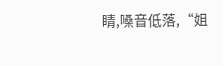睛,嗓音低落,“姐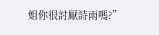姐你很討厭詩雨嗎?”